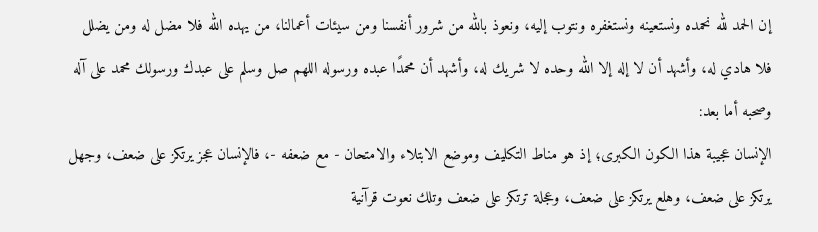إن الحمد لله نحمده ونستعينه ونستغفره ونتوب إليه، ونعوذ بالله من شرور أنفسنا ومن سيئات أعمالنا، من يهده الله فلا مضل له ومن يضلل فلا هادي له، وأشهد أن لا إله إلا الله وحده لا شريك له، وأشهد أن محمدًا عبده ورسوله اللهم صل وسلم على عبدك ورسولك محمد على آله وصحبه أما بعد:
الإنسان عجيبة هذا الكون الكبرى؛ إذ هو مناط التكليف وموضع الابتلاء والامتحان - مع ضعفه -، فالإنسان عجز يرتكز على ضعف، وجهل يرتكز على ضعف، وهلع يرتكز على ضعف، وعجلة ترتكز على ضعف وتلك نعوت قرآنية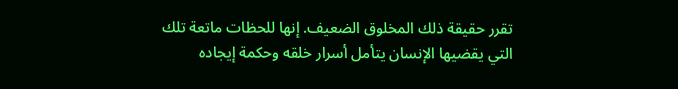تقرر حقيقة ذلك المخلوق الضعيف. إنها للحظات ماتعة تلك التي يقضيها الإنسان يتأمل أسرار خلقه وحكمة إيجاده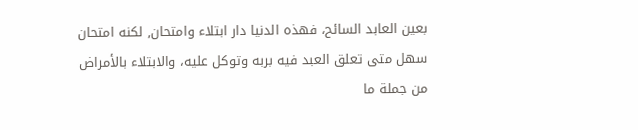بعين العابد السائح، فهذه الدنيا دار ابتلاء وامتحان, لكنه امتحان سهل متى تعلق العبد فيه بربه وتوكل عليه، والابتلاء بالأمراض من جملة ما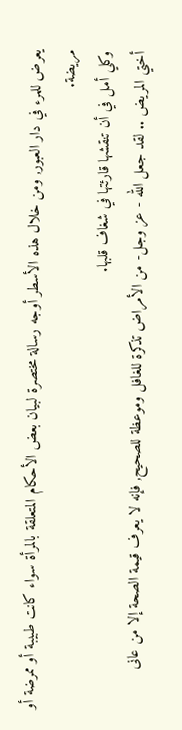يعرض للمرء في دار العبور, ومن خلال هذه الأسطر أوجه رسالة مختصرة لبيان بعض الأحكام المتعلقة بالمرأة سواء كانت طبيبة أو ممرضة أو مريضة.
وكلي أمل في أن تنقشها قارئتها في شغاف قلبها.
أختي المريض .. لقد جعل الله - عز وجل- من الأمراض تذكرة للغافل وموعظة للصحيح, فإنه لا يعرف قيمة الصحة إلا من عانى